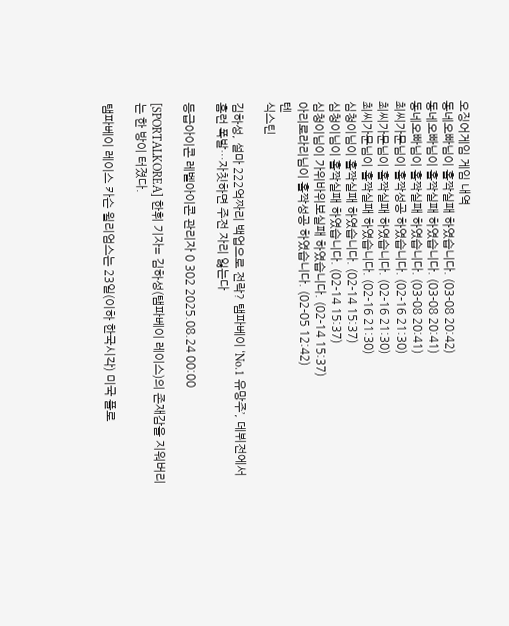오징어게임 게임 내역
동네오빠님이 홀짝실패 하였습니다. (03-08 20:42)
동네오빠님이 홀짝실패 하였습니다. (03-08 20:41)
동네오빠님이 홀짝실패 하였습니다. (03-08 20:41)
최씨가문님이 홀짝성공 하였습니다. (02-16 21:30)
최씨가문님이 홀짝실패 하였습니다. (02-16 21:30)
최씨가문님이 홀짝실패 하였습니다. (02-16 21:30)
심청이님이 홀짝실패 하였습니다. (02-14 15:37)
심청이님이 홀짝실패 하였습니다. (02-14 15:37)
심청이님이 가위바위보실패 하였습니다. (02-14 15:37)
아리로라리님이 홀짝성공 하였습니다. (02-05 12:42)
텐
식스틴

김하성, 설마 222억짜리 백업으로 전락? 탬파베이 ‘No.1 유망주’, 데뷔전에서 홈런 폭발…자칫하면 주전 자리 잃는다

등급아이콘 레벨아이콘 관리자 0 302 2025.08.24 00:00

[SPORTALKOREA] 한휘 기자= 김하성(탬파베이 레이스)의 존재감을 지워버리는 한 방이 터졌다.

탬파베이 레이스 카슨 윌리엄스는 23일(이하 한국시각) 미국 플로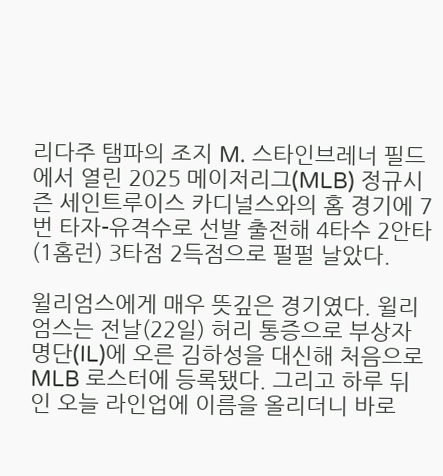리다주 탬파의 조지 M. 스타인브레너 필드에서 열린 2025 메이저리그(MLB) 정규시즌 세인트루이스 카디널스와의 홈 경기에 7번 타자-유격수로 선발 출전해 4타수 2안타(1홈런) 3타점 2득점으로 펄펄 날았다.

윌리엄스에게 매우 뜻깊은 경기였다. 윌리엄스는 전날(22일) 허리 통증으로 부상자 명단(IL)에 오른 김하성을 대신해 처음으로 MLB 로스터에 등록됐다. 그리고 하루 뒤인 오늘 라인업에 이름을 올리더니 바로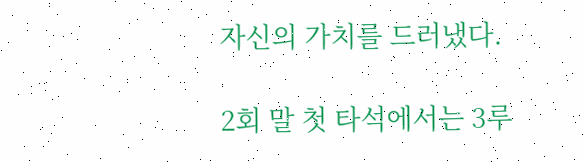자신의 가치를 드러냈다.

2회 말 첫 타석에서는 3루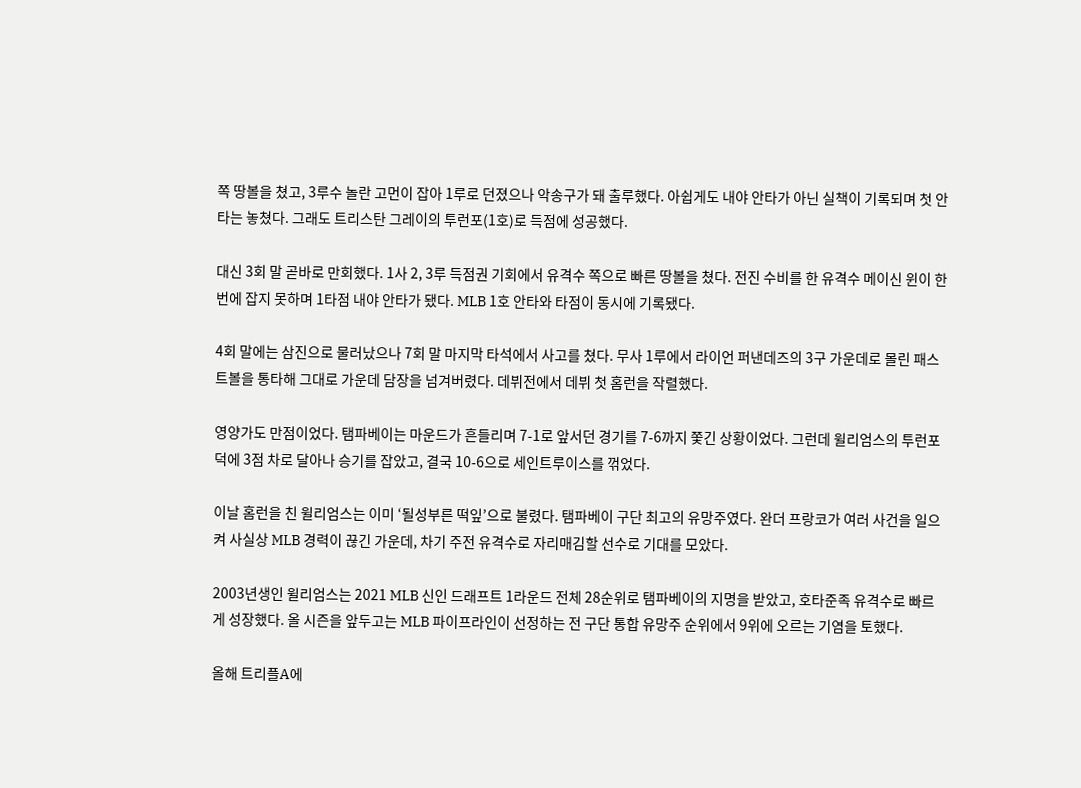쪽 땅볼을 쳤고, 3루수 놀란 고먼이 잡아 1루로 던졌으나 악송구가 돼 출루했다. 아쉽게도 내야 안타가 아닌 실책이 기록되며 첫 안타는 놓쳤다. 그래도 트리스탄 그레이의 투런포(1호)로 득점에 성공했다.

대신 3회 말 곧바로 만회했다. 1사 2, 3루 득점권 기회에서 유격수 쪽으로 빠른 땅볼을 쳤다. 전진 수비를 한 유격수 메이신 윈이 한 번에 잡지 못하며 1타점 내야 안타가 됐다. MLB 1호 안타와 타점이 동시에 기록됐다.

4회 말에는 삼진으로 물러났으나 7회 말 마지막 타석에서 사고를 쳤다. 무사 1루에서 라이언 퍼낸데즈의 3구 가운데로 몰린 패스트볼을 통타해 그대로 가운데 담장을 넘겨버렸다. 데뷔전에서 데뷔 첫 홈런을 작렬했다.

영양가도 만점이었다. 탬파베이는 마운드가 흔들리며 7-1로 앞서던 경기를 7-6까지 쫓긴 상황이었다. 그런데 윌리엄스의 투런포 덕에 3점 차로 달아나 승기를 잡았고, 결국 10-6으로 세인트루이스를 꺾었다.

이날 홈런을 친 윌리엄스는 이미 ‘될성부른 떡잎’으로 불렸다. 탬파베이 구단 최고의 유망주였다. 완더 프랑코가 여러 사건을 일으켜 사실상 MLB 경력이 끊긴 가운데, 차기 주전 유격수로 자리매김할 선수로 기대를 모았다.

2003년생인 윌리엄스는 2021 MLB 신인 드래프트 1라운드 전체 28순위로 탬파베이의 지명을 받았고, 호타준족 유격수로 빠르게 성장했다. 올 시즌을 앞두고는 MLB 파이프라인이 선정하는 전 구단 통합 유망주 순위에서 9위에 오르는 기염을 토했다.

올해 트리플A에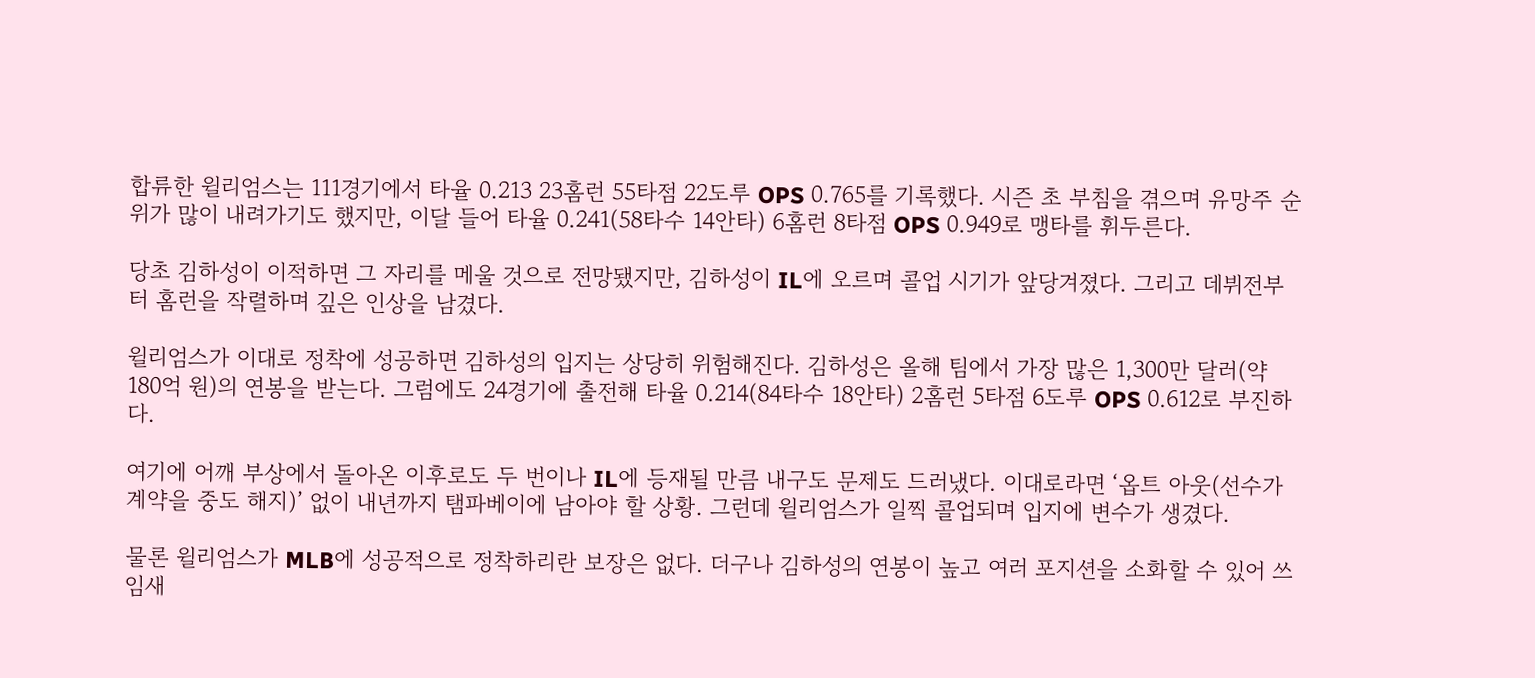합류한 윌리엄스는 111경기에서 타율 0.213 23홈런 55타점 22도루 OPS 0.765를 기록했다. 시즌 초 부침을 겪으며 유망주 순위가 많이 내려가기도 했지만, 이달 들어 타율 0.241(58타수 14안타) 6홈런 8타점 OPS 0.949로 맹타를 휘두른다.

당초 김하성이 이적하면 그 자리를 메울 것으로 전망됐지만, 김하성이 IL에 오르며 콜업 시기가 앞당겨졌다. 그리고 데뷔전부터 홈런을 작렬하며 깊은 인상을 남겼다.

윌리엄스가 이대로 정착에 성공하면 김하성의 입지는 상당히 위험해진다. 김하성은 올해 팀에서 가장 많은 1,300만 달러(약 180억 원)의 연봉을 받는다. 그럼에도 24경기에 출전해 타율 0.214(84타수 18안타) 2홈런 5타점 6도루 OPS 0.612로 부진하다.

여기에 어깨 부상에서 돌아온 이후로도 두 번이나 IL에 등재될 만큼 내구도 문제도 드러냈다. 이대로라면 ‘옵트 아웃(선수가 계약을 중도 해지)’ 없이 내년까지 탬파베이에 남아야 할 상황. 그런데 윌리엄스가 일찍 콜업되며 입지에 변수가 생겼다.

물론 윌리엄스가 MLB에 성공적으로 정착하리란 보장은 없다. 더구나 김하성의 연봉이 높고 여러 포지션을 소화할 수 있어 쓰임새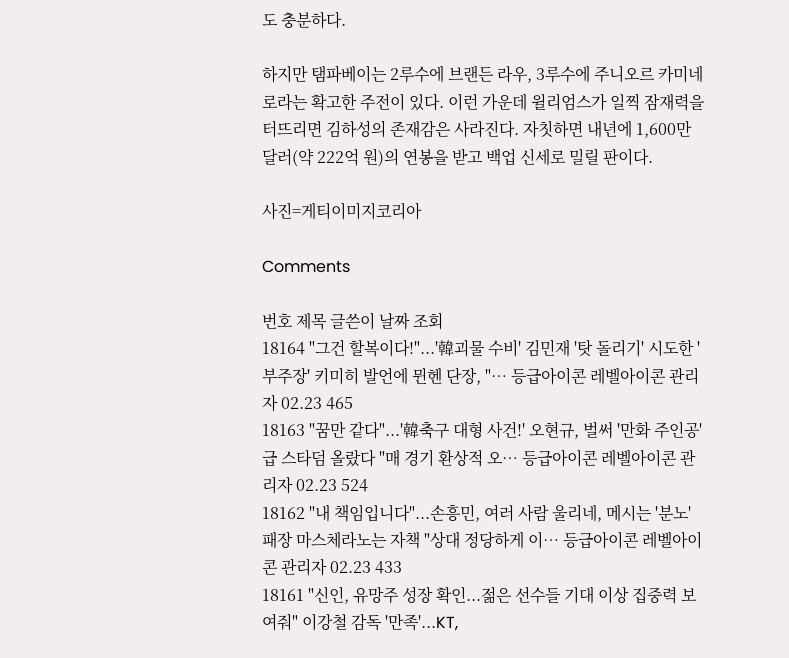도 충분하다.

하지만 탬파베이는 2루수에 브랜든 라우, 3루수에 주니오르 카미네로라는 확고한 주전이 있다. 이런 가운데 윌리엄스가 일찍 잠재력을 터뜨리면 김하성의 존재감은 사라진다. 자칫하면 내년에 1,600만 달러(약 222억 원)의 연봉을 받고 백업 신세로 밀릴 판이다.

사진=게티이미지코리아

Comments

번호 제목 글쓴이 날짜 조회
18164 "그건 할복이다!"...'韓괴물 수비' 김민재 '탓 돌리기' 시도한 '부주장' 키미히 발언에 뮌헨 단장, "… 등급아이콘 레벨아이콘 관리자 02.23 465
18163 "꿈만 같다"...'韓축구 대형 사건!' 오현규, 벌써 '만화 주인공'급 스타덤 올랐다 "매 경기 환상적 오… 등급아이콘 레벨아이콘 관리자 02.23 524
18162 "내 책임입니다"...손흥민, 여러 사람 울리네, 메시는 '분노' 패장 마스체라노는 자책 "상대 정당하게 이… 등급아이콘 레벨아이콘 관리자 02.23 433
18161 "신인, 유망주 성장 확인...젊은 선수들 기대 이상 집중력 보여줘" 이강철 감독 '만족'...KT,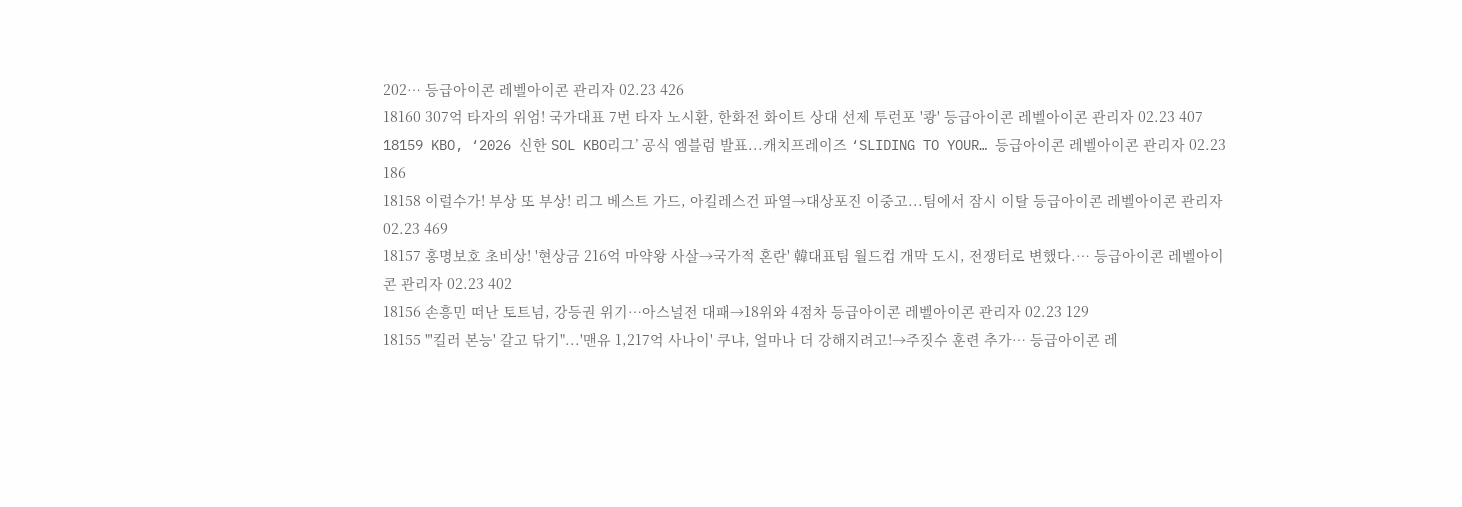202… 등급아이콘 레벨아이콘 관리자 02.23 426
18160 307억 타자의 위엄! 국가대표 7번 타자 노시환, 한화전 화이트 상대 선제 투런포 '쾅' 등급아이콘 레벨아이콘 관리자 02.23 407
18159 KBO, ‘2026 신한 SOL KBO리그’ 공식 엠블럼 발표...캐치프레이즈 ‘SLIDING TO YOUR… 등급아이콘 레벨아이콘 관리자 02.23 186
18158 이럴수가! 부상 또 부상! 리그 베스트 가드, 아킬레스건 파열→대상포진 이중고...팀에서 잠시 이탈 등급아이콘 레벨아이콘 관리자 02.23 469
18157 홍명보호 초비상! '현상금 216억 마약왕 사살→국가적 혼란' 韓대표팀 월드컵 개막 도시, 전쟁터로 변했다.… 등급아이콘 레벨아이콘 관리자 02.23 402
18156 손흥민 떠난 토트넘, 강등권 위기…아스널전 대패→18위와 4점차 등급아이콘 레벨아이콘 관리자 02.23 129
18155 "'킬러 본능' 갈고 닦기"...'맨유 1,217억 사나이' 쿠냐, 얼마나 더 강해지려고!→주짓수 훈련 추가… 등급아이콘 레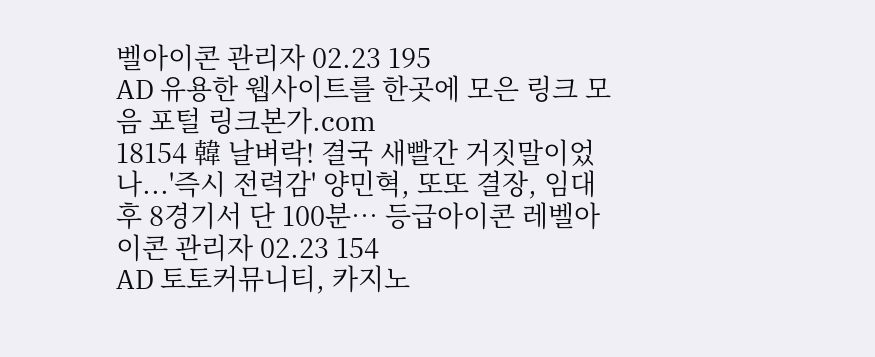벨아이콘 관리자 02.23 195
AD 유용한 웹사이트를 한곳에 모은 링크 모음 포털 링크본가.com
18154 韓 날벼락! 결국 새빨간 거짓말이었나...'즉시 전력감' 양민혁, 또또 결장, 임대 후 8경기서 단 100분… 등급아이콘 레벨아이콘 관리자 02.23 154
AD 토토커뮤니티, 카지노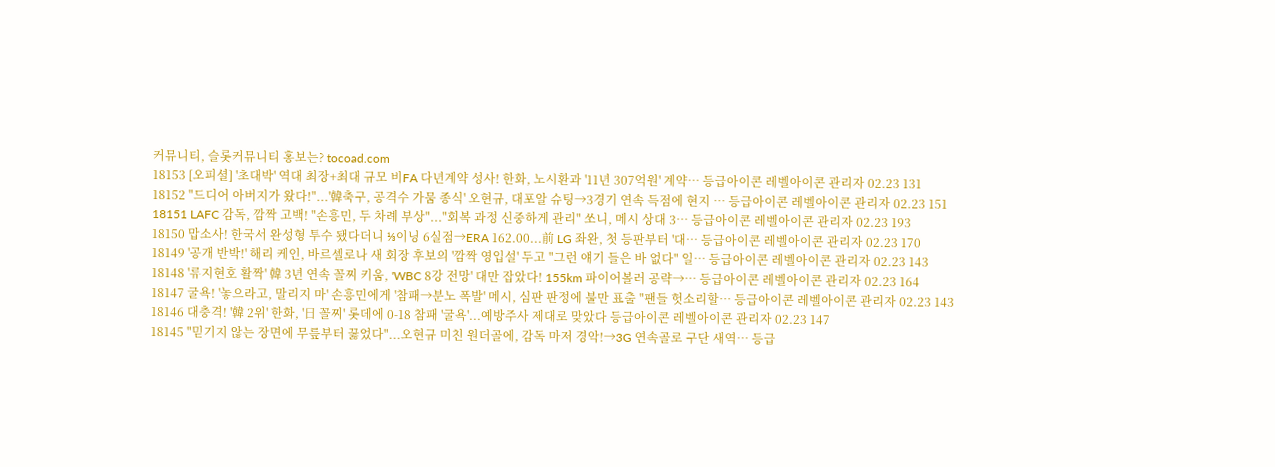커뮤니티, 슬롯커뮤니티 홍보는? tocoad.com
18153 [오피셜] '초대박' 역대 최장+최대 규모 비FA 다년계약 성사! 한화, 노시환과 '11년 307억원' 계약… 등급아이콘 레벨아이콘 관리자 02.23 131
18152 "드디어 아버지가 왔다!"...'韓축구, 공격수 가뭄 종식' 오현규, 대포알 슈팅→3경기 연속 득점에 현지 … 등급아이콘 레벨아이콘 관리자 02.23 151
18151 LAFC 감독, 깜짝 고백! "손흥민, 두 차례 부상"..."회복 과정 신중하게 관리" 쏘니, 메시 상대 3… 등급아이콘 레벨아이콘 관리자 02.23 193
18150 맙소사! 한국서 완성형 투수 됐다더니 ⅓이닝 6실점→ERA 162.00...前 LG 좌완, 첫 등판부터 '대… 등급아이콘 레벨아이콘 관리자 02.23 170
18149 '공개 반박!' 해리 케인, 바르셀로나 새 회장 후보의 '깜짝 영입설' 두고 "그런 얘기 들은 바 없다" 일… 등급아이콘 레벨아이콘 관리자 02.23 143
18148 '류지현호 활짝' 韓 3년 연속 꼴찌 키움, 'WBC 8강 전망' 대만 잡았다! 155km 파이어볼러 공략→… 등급아이콘 레벨아이콘 관리자 02.23 164
18147 굴욕! '놓으라고, 말리지 마' 손흥민에게 '참패→분노 폭발' 메시, 심판 판정에 불만 표출 "팬들 헛소리할… 등급아이콘 레벨아이콘 관리자 02.23 143
18146 대충격! '韓 2위' 한화, '日 꼴찌' 롯데에 0-18 참패 '굴욕'...예방주사 제대로 맞았다 등급아이콘 레벨아이콘 관리자 02.23 147
18145 "믿기지 않는 장면에 무릎부터 꿇었다"...오현규 미친 원더골에, 감독 마저 경악!→3G 연속골로 구단 새역… 등급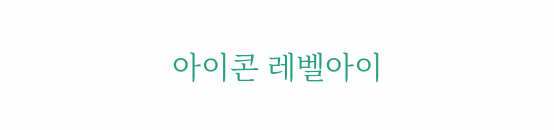아이콘 레벨아이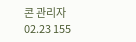콘 관리자 02.23 155